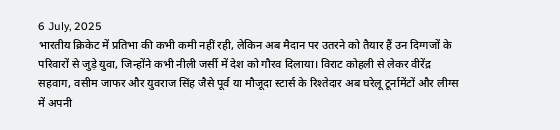6 July, 2025
भारतीय क्रिकेट में प्रतिभा की कभी कमी नहीं रही, लेकिन अब मैदान पर उतरने को तैयार हैं उन दिग्गजों के परिवारों से जुड़े युवा, जिन्होंने कभी नीली जर्सी में देश को गौरव दिलाया। विराट कोहली से लेकर वीरेंद्र सहवाग, वसीम जाफर और युवराज सिंह जैसे पूर्व या मौजूदा स्टार्स के रिश्तेदार अब घरेलू टूर्नामेंटों और लीग्स में अपनी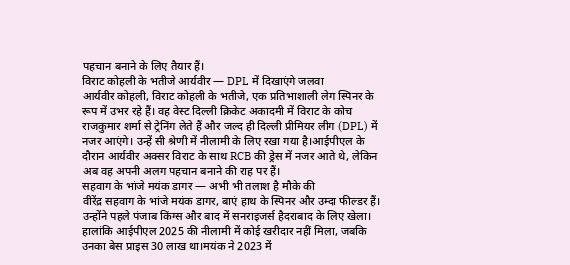पहचान बनाने के लिए तैयार हैं।
विराट कोहली के भतीजे आर्यवीर — DPL में दिखाएंगे जलवा
आर्यवीर कोहली, विराट कोहली के भतीजे, एक प्रतिभाशाली लेग स्पिनर के रूप में उभर रहे हैं। वह वेस्ट दिल्ली क्रिकेट अकादमी में विराट के कोच राजकुमार शर्मा से ट्रेनिंग लेते हैं और जल्द ही दिल्ली प्रीमियर लीग (DPL) में नजर आएंगे। उन्हें सी श्रेणी में नीलामी के लिए रखा गया है।आईपीएल के दौरान आर्यवीर अक्सर विराट के साथ RCB की ड्रेस में नजर आते थे, लेकिन अब वह अपनी अलग पहचान बनाने की राह पर हैं।
सहवाग के भांजे मयंक डागर — अभी भी तलाश है मौके की
वीरेंद्र सहवाग के भांजे मयंक डागर, बाएं हाथ के स्पिनर और उम्दा फील्डर हैं। उन्होंने पहले पंजाब किंग्स और बाद में सनराइजर्स हैदराबाद के लिए खेला। हालांकि आईपीएल 2025 की नीलामी में कोई खरीदार नहीं मिला, जबकि उनका बेस प्राइस 30 लाख था।मयंक ने 2023 में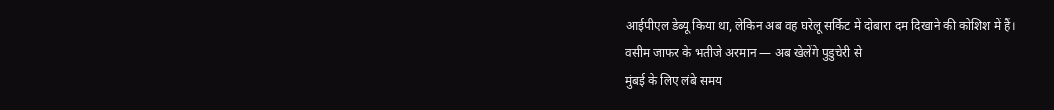आईपीएल डेब्यू किया था, लेकिन अब वह घरेलू सर्किट में दोबारा दम दिखाने की कोशिश में हैं।
वसीम जाफर के भतीजे अरमान — अब खेलेंगे पुडुचेरी से
मुंबई के लिए लंबे समय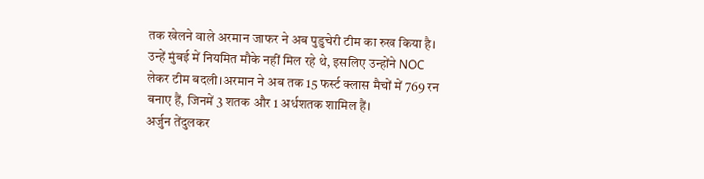तक खेलने वाले अरमान जाफर ने अब पुडुचेरी टीम का रुख किया है। उन्हें मुंबई में नियमित मौके नहीं मिल रहे थे, इसलिए उन्होंने NOC लेकर टीम बदली।अरमान ने अब तक 15 फर्स्ट क्लास मैचों में 769 रन बनाए हैं, जिनमें 3 शतक और 1 अर्धशतक शामिल हैं।
अर्जुन तेंदुलकर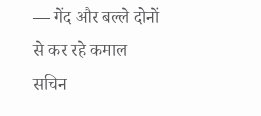— गेंद और बल्ले दोनों से कर रहे कमाल
सचिन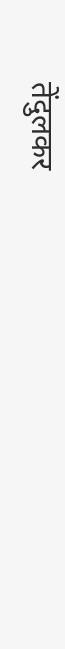तेंदुलकर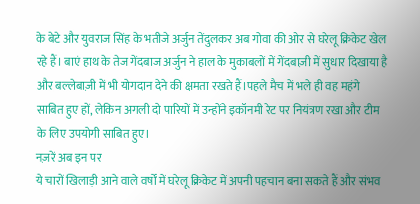के बेटे और युवराज सिंह के भतीजे अर्जुन तेंदुलकर अब गोवा की ओर से घरेलू क्रिकेट खेल रहे हैं। बाएं हाथ के तेज गेंदबाज अर्जुन ने हाल के मुकाबलों में गेंदबाज़ी में सुधार दिखाया है और बल्लेबाज़ी में भी योगदान देने की क्षमता रखते हैं।पहले मैच में भले ही वह महंगे साबित हुए हों, लेकिन अगली दो पारियों में उन्होंने इकॉनमी रेट पर नियंत्रण रखा और टीम के लिए उपयोगी साबित हुए।
नज़रें अब इन पर
ये चारों खिलाड़ी आने वाले वर्षों में घरेलू क्रिकेट में अपनी पहचान बना सकते हैं और संभव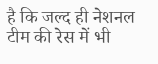है कि जल्द ही नेशनल टीम की रेस में भी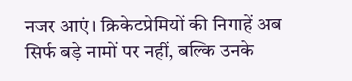नजर आएं। क्रिकेटप्रेमियों की निगाहें अब सिर्फ बड़े नामों पर नहीं, बल्कि उनके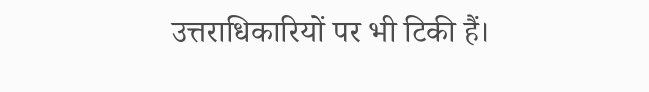उत्तराधिकारियों पर भी टिकी हैं।